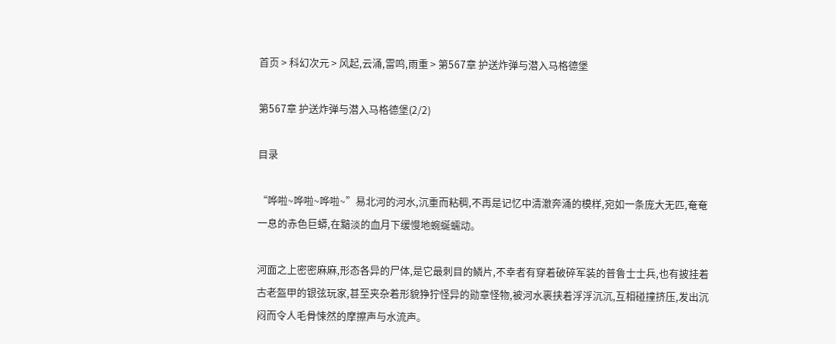首页 > 科幻次元 > 风起,云涌,雷鸣,雨重 > 第567章 护送炸弹与潜入马格德堡

第567章 护送炸弹与潜入马格德堡(2/2)

目录

“哗啦~哗啦~哗啦~”易北河的河水,沉重而粘稠,不再是记忆中清澈奔涌的模样,宛如一条庞大无匹,奄奄一息的赤色巨蟒,在黯淡的血月下缓慢地蜿蜒蠕动。

河面之上密密麻麻,形态各异的尸体,是它最刺目的鳞片,不幸者有穿着破碎军装的普鲁士士兵,也有披挂着古老盔甲的银弦玩家,甚至夹杂着形貌狰狞怪异的勋章怪物,被河水裹挟着浮浮沉沉,互相碰撞挤压,发出沉闷而令人毛骨悚然的摩擦声与水流声。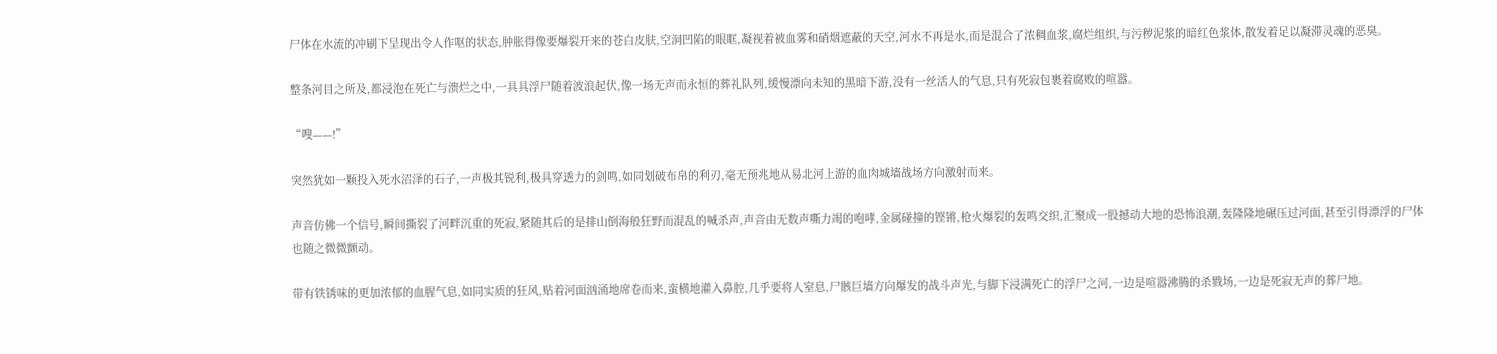尸体在水流的冲刷下呈现出令人作呕的状态,肿胀得像要爆裂开来的苍白皮肤,空洞凹陷的眼眶,凝视着被血雾和硝烟遮蔽的天空,河水不再是水,而是混合了浓稠血浆,腐烂组织,与污秽泥浆的暗红色浆体,散发着足以凝滞灵魂的恶臭。

整条河目之所及,都浸泡在死亡与溃烂之中,一具具浮尸随着波浪起伏,像一场无声而永恒的葬礼队列,缓慢漂向未知的黑暗下游,没有一丝活人的气息,只有死寂包裹着腐败的喧嚣。

“嗖——!”

突然犹如一颗投入死水沼泽的石子,一声极其锐利,极具穿透力的剑鸣,如同划破布帛的利刃,毫无预兆地从易北河上游的血肉城墙战场方向激射而来。

声音仿佛一个信号,瞬间撕裂了河畔沉重的死寂,紧随其后的是排山倒海般狂野而混乱的喊杀声,声音由无数声嘶力竭的咆哮,金属碰撞的铿锵,枪火爆裂的轰鸣交织,汇聚成一股撼动大地的恐怖浪潮,轰隆隆地碾压过河面,甚至引得漂浮的尸体也随之微微颤动。

带有铁锈味的更加浓郁的血腥气息,如同实质的狂风,贴着河面汹涌地席卷而来,蛮横地灌入鼻腔,几乎要将人窒息,尸骸巨墙方向爆发的战斗声光,与脚下浸满死亡的浮尸之河,一边是喧嚣沸腾的杀戮场,一边是死寂无声的葬尸地。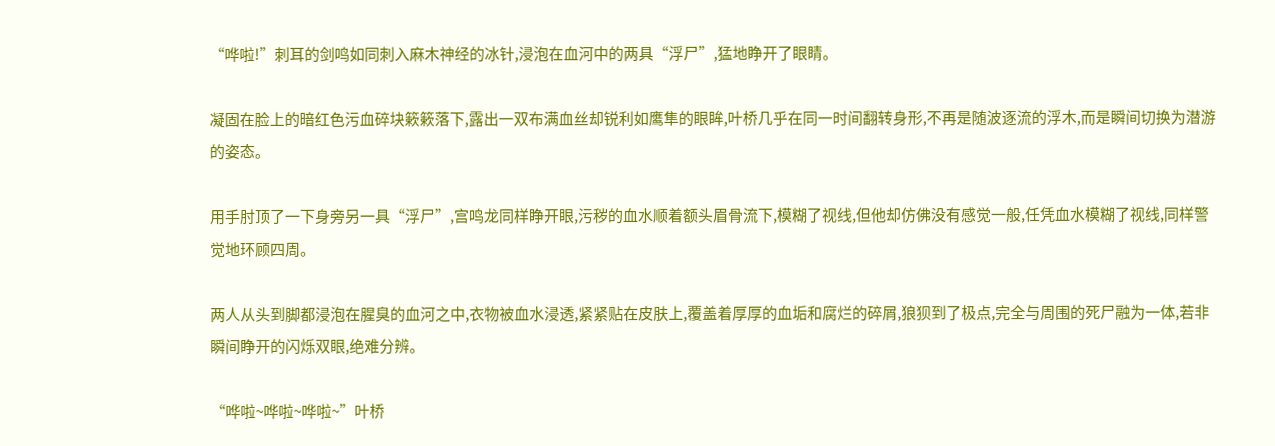“哗啦!”刺耳的剑鸣如同刺入麻木神经的冰针,浸泡在血河中的两具“浮尸”,猛地睁开了眼睛。

凝固在脸上的暗红色污血碎块簌簌落下,露出一双布满血丝却锐利如鹰隼的眼眸,叶桥几乎在同一时间翻转身形,不再是随波逐流的浮木,而是瞬间切换为潜游的姿态。

用手肘顶了一下身旁另一具“浮尸”,宫鸣龙同样睁开眼,污秽的血水顺着额头眉骨流下,模糊了视线,但他却仿佛没有感觉一般,任凭血水模糊了视线,同样警觉地环顾四周。

两人从头到脚都浸泡在腥臭的血河之中,衣物被血水浸透,紧紧贴在皮肤上,覆盖着厚厚的血垢和腐烂的碎屑,狼狈到了极点,完全与周围的死尸融为一体,若非瞬间睁开的闪烁双眼,绝难分辨。

“哗啦~哗啦~哗啦~”叶桥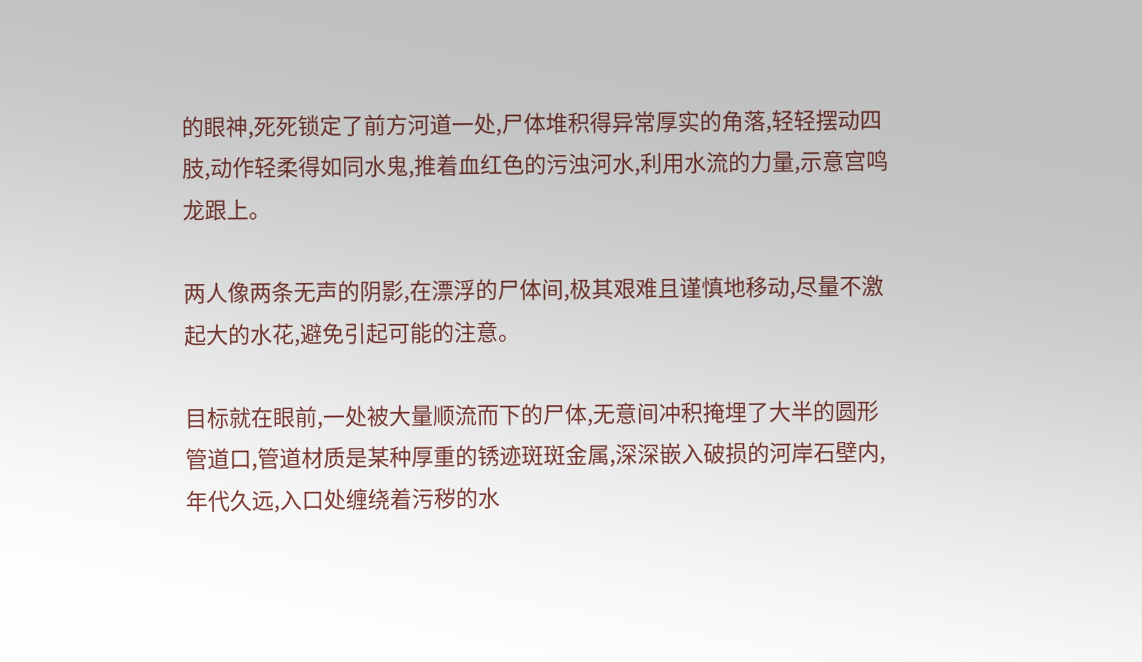的眼神,死死锁定了前方河道一处,尸体堆积得异常厚实的角落,轻轻摆动四肢,动作轻柔得如同水鬼,推着血红色的污浊河水,利用水流的力量,示意宫鸣龙跟上。

两人像两条无声的阴影,在漂浮的尸体间,极其艰难且谨慎地移动,尽量不激起大的水花,避免引起可能的注意。

目标就在眼前,一处被大量顺流而下的尸体,无意间冲积掩埋了大半的圆形管道口,管道材质是某种厚重的锈迹斑斑金属,深深嵌入破损的河岸石壁内,年代久远,入口处缠绕着污秽的水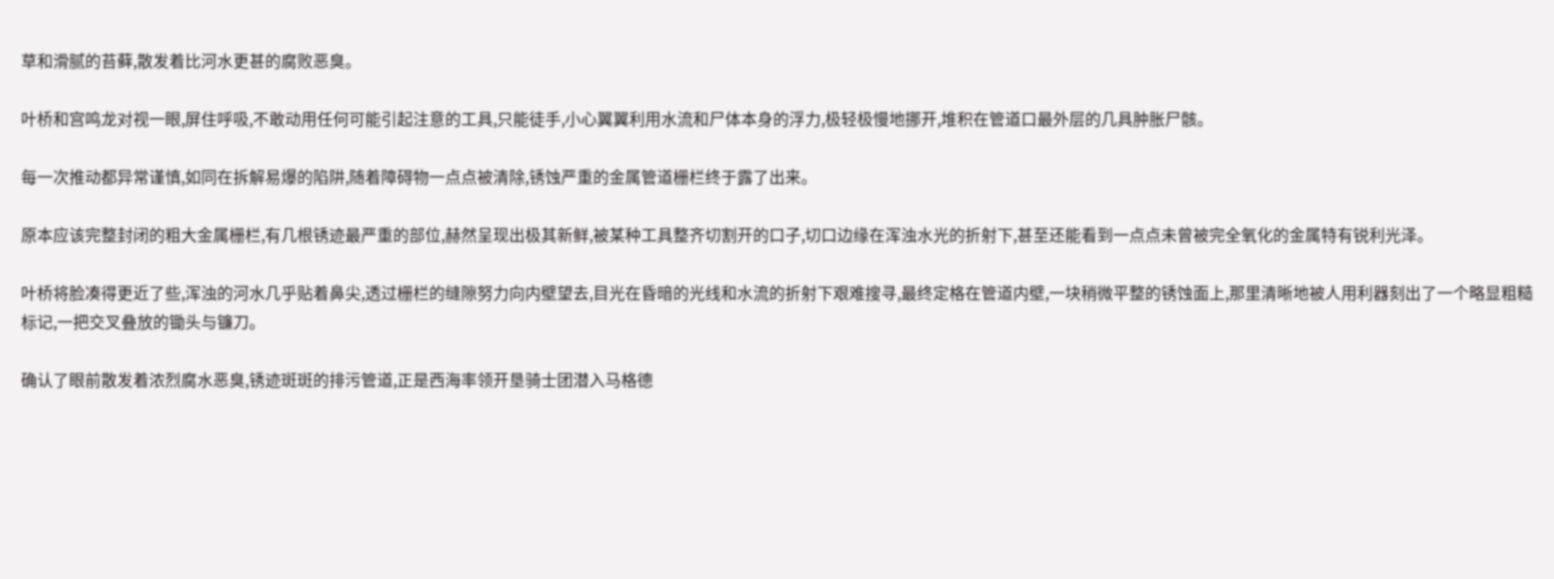草和滑腻的苔藓,散发着比河水更甚的腐败恶臭。

叶桥和宫鸣龙对视一眼,屏住呼吸,不敢动用任何可能引起注意的工具,只能徒手,小心翼翼利用水流和尸体本身的浮力,极轻极慢地挪开,堆积在管道口最外层的几具肿胀尸骸。

每一次推动都异常谨慎,如同在拆解易爆的陷阱,随着障碍物一点点被清除,锈蚀严重的金属管道栅栏终于露了出来。

原本应该完整封闭的粗大金属栅栏,有几根锈迹最严重的部位,赫然呈现出极其新鲜,被某种工具整齐切割开的口子,切口边缘在浑浊水光的折射下,甚至还能看到一点点未曾被完全氧化的金属特有锐利光泽。

叶桥将脸凑得更近了些,浑浊的河水几乎贴着鼻尖,透过栅栏的缝隙努力向内壁望去,目光在昏暗的光线和水流的折射下艰难搜寻,最终定格在管道内壁,一块稍微平整的锈蚀面上,那里清晰地被人用利器刻出了一个略显粗糙标记,一把交叉叠放的锄头与镰刀。

确认了眼前散发着浓烈腐水恶臭,锈迹斑斑的排污管道,正是西海率领开垦骑士团潜入马格德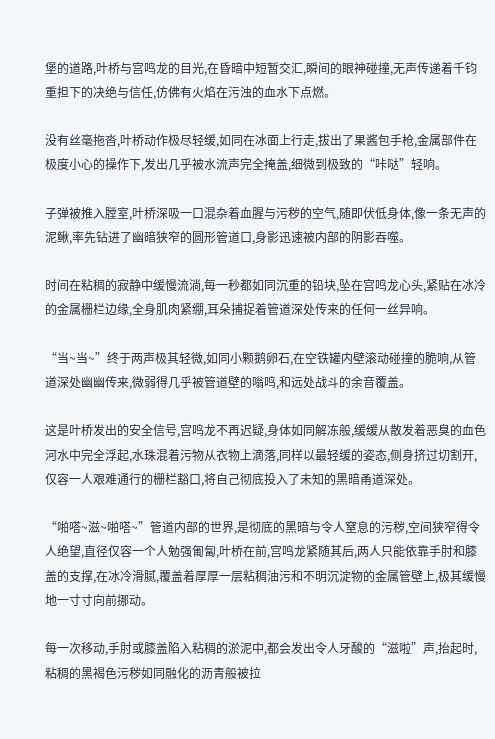堡的道路,叶桥与宫鸣龙的目光,在昏暗中短暂交汇,瞬间的眼神碰撞,无声传递着千钧重担下的决绝与信任,仿佛有火焰在污浊的血水下点燃。

没有丝毫拖沓,叶桥动作极尽轻缓,如同在冰面上行走,拔出了果酱包手枪,金属部件在极度小心的操作下,发出几乎被水流声完全掩盖,细微到极致的“咔哒”轻响。

子弹被推入膛室,叶桥深吸一口混杂着血腥与污秽的空气,随即伏低身体,像一条无声的泥鳅,率先钻进了幽暗狭窄的圆形管道口,身影迅速被内部的阴影吞噬。

时间在粘稠的寂静中缓慢流淌,每一秒都如同沉重的铅块,坠在宫鸣龙心头,紧贴在冰冷的金属栅栏边缘,全身肌肉紧绷,耳朵捕捉着管道深处传来的任何一丝异响。

“当~当~”终于两声极其轻微,如同小颗鹅卵石,在空铁罐内壁滚动碰撞的脆响,从管道深处幽幽传来,微弱得几乎被管道壁的嗡鸣,和远处战斗的余音覆盖。

这是叶桥发出的安全信号,宫鸣龙不再迟疑,身体如同解冻般,缓缓从散发着恶臭的血色河水中完全浮起,水珠混着污物从衣物上滴落,同样以最轻缓的姿态,侧身挤过切割开,仅容一人艰难通行的栅栏豁口,将自己彻底投入了未知的黑暗甬道深处。

“啪嗒~滋~啪嗒~”管道内部的世界,是彻底的黑暗与令人窒息的污秽,空间狭窄得令人绝望,直径仅容一个人勉强匍匐,叶桥在前,宫鸣龙紧随其后,两人只能依靠手肘和膝盖的支撑,在冰冷滑腻,覆盖着厚厚一层粘稠油污和不明沉淀物的金属管壁上,极其缓慢地一寸寸向前挪动。

每一次移动,手肘或膝盖陷入粘稠的淤泥中,都会发出令人牙酸的“滋啦”声,抬起时,粘稠的黑褐色污秽如同融化的沥青般被拉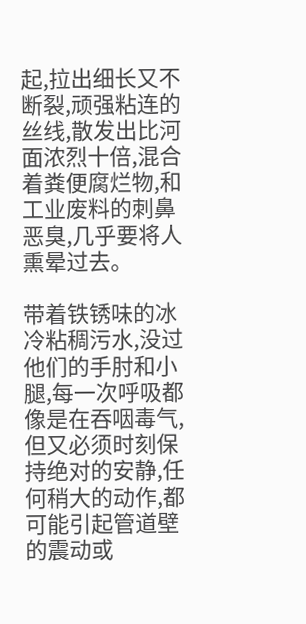起,拉出细长又不断裂,顽强粘连的丝线,散发出比河面浓烈十倍,混合着粪便腐烂物,和工业废料的刺鼻恶臭,几乎要将人熏晕过去。

带着铁锈味的冰冷粘稠污水,没过他们的手肘和小腿,每一次呼吸都像是在吞咽毒气,但又必须时刻保持绝对的安静,任何稍大的动作,都可能引起管道壁的震动或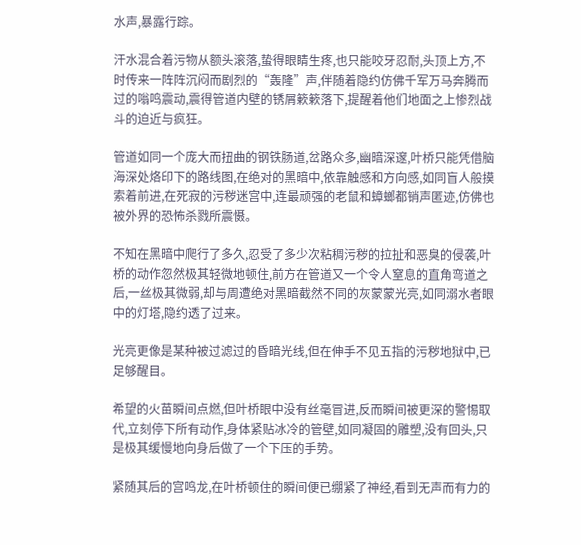水声,暴露行踪。

汗水混合着污物从额头滚落,蛰得眼睛生疼,也只能咬牙忍耐,头顶上方,不时传来一阵阵沉闷而剧烈的“轰隆”声,伴随着隐约仿佛千军万马奔腾而过的嗡鸣震动,震得管道内壁的锈屑簌簌落下,提醒着他们地面之上惨烈战斗的迫近与疯狂。

管道如同一个庞大而扭曲的钢铁肠道,岔路众多,幽暗深邃,叶桥只能凭借脑海深处烙印下的路线图,在绝对的黑暗中,依靠触感和方向感,如同盲人般摸索着前进,在死寂的污秽迷宫中,连最顽强的老鼠和蟑螂都销声匿迹,仿佛也被外界的恐怖杀戮所震慑。

不知在黑暗中爬行了多久,忍受了多少次粘稠污秽的拉扯和恶臭的侵袭,叶桥的动作忽然极其轻微地顿住,前方在管道又一个令人窒息的直角弯道之后,一丝极其微弱,却与周遭绝对黑暗截然不同的灰蒙蒙光亮,如同溺水者眼中的灯塔,隐约透了过来。

光亮更像是某种被过滤过的昏暗光线,但在伸手不见五指的污秽地狱中,已足够醒目。

希望的火苗瞬间点燃,但叶桥眼中没有丝毫冒进,反而瞬间被更深的警惕取代,立刻停下所有动作,身体紧贴冰冷的管壁,如同凝固的雕塑,没有回头,只是极其缓慢地向身后做了一个下压的手势。

紧随其后的宫鸣龙,在叶桥顿住的瞬间便已绷紧了神经,看到无声而有力的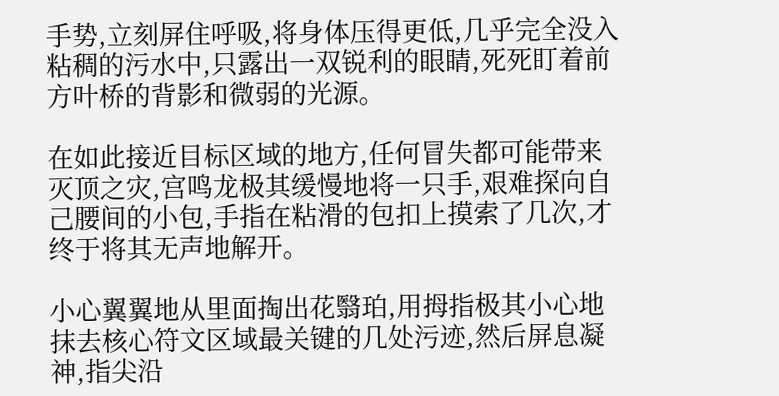手势,立刻屏住呼吸,将身体压得更低,几乎完全没入粘稠的污水中,只露出一双锐利的眼睛,死死盯着前方叶桥的背影和微弱的光源。

在如此接近目标区域的地方,任何冒失都可能带来灭顶之灾,宫鸣龙极其缓慢地将一只手,艰难探向自己腰间的小包,手指在粘滑的包扣上摸索了几次,才终于将其无声地解开。

小心翼翼地从里面掏出花翳珀,用拇指极其小心地抹去核心符文区域最关键的几处污迹,然后屏息凝神,指尖沿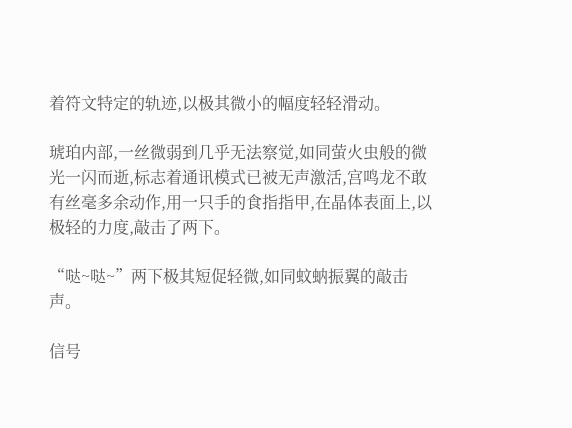着符文特定的轨迹,以极其微小的幅度轻轻滑动。

琥珀内部,一丝微弱到几乎无法察觉,如同萤火虫般的微光一闪而逝,标志着通讯模式已被无声激活,宫鸣龙不敢有丝毫多余动作,用一只手的食指指甲,在晶体表面上,以极轻的力度,敲击了两下。

“哒~哒~”两下极其短促轻微,如同蚊蚋振翼的敲击声。

信号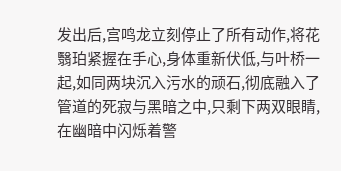发出后,宫鸣龙立刻停止了所有动作,将花翳珀紧握在手心,身体重新伏低,与叶桥一起,如同两块沉入污水的顽石,彻底融入了管道的死寂与黑暗之中,只剩下两双眼睛,在幽暗中闪烁着警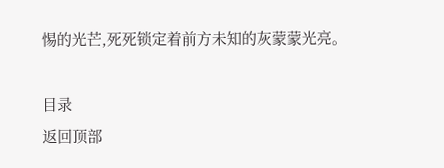惕的光芒,死死锁定着前方未知的灰蒙蒙光亮。

目录
返回顶部